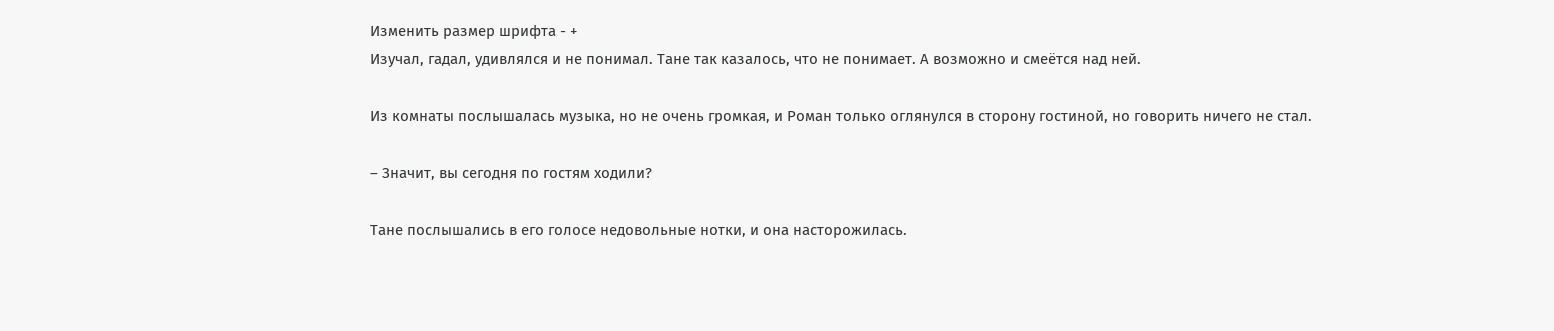Изменить размер шрифта - +
Изучал, гадал, удивлялся и не понимал. Тане так казалось, что не понимает. А возможно и смеётся над ней.

Из комнаты послышалась музыка, но не очень громкая, и Роман только оглянулся в сторону гостиной, но говорить ничего не стал.

– Значит, вы сегодня по гостям ходили?

Тане послышались в его голосе недовольные нотки, и она насторожилась.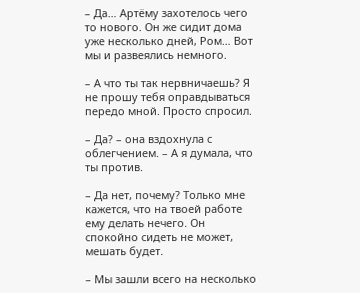– Да… Артёму захотелось чего то нового. Он же сидит дома уже несколько дней, Ром… Вот мы и развеялись немного.

– А что ты так нервничаешь? Я не прошу тебя оправдываться передо мной. Просто спросил.

– Да? – она вздохнула с облегчением. – А я думала, что ты против.

– Да нет, почему? Только мне кажется, что на твоей работе ему делать нечего. Он спокойно сидеть не может, мешать будет.

– Мы зашли всего на несколько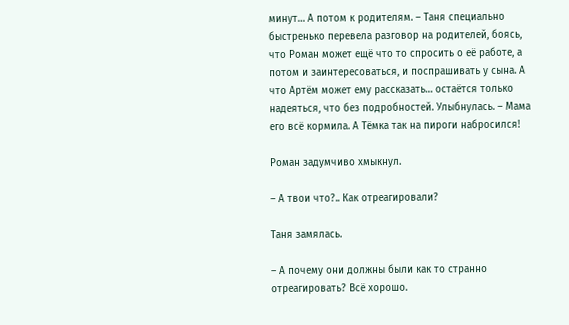минут… А потом к родителям. – Таня специально быстренько перевела разговор на родителей, боясь, что Роман может ещё что то спросить о её работе, а потом и заинтересоваться, и поспрашивать у сына. А что Артём может ему рассказать… остаётся только надеяться, что без подробностей. Улыбнулась. – Мама его всё кормила. А Тёмка так на пироги набросился!

Роман задумчиво хмыкнул.

– А твои что?.. Как отреагировали?

Таня замялась.

– А почему они должны были как то странно отреагировать? Всё хорошо.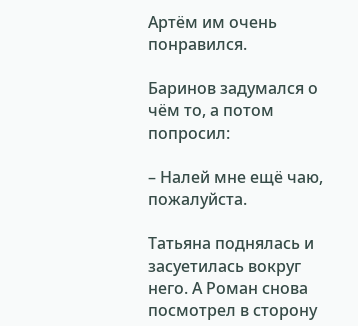Артём им очень понравился.

Баринов задумался о чём то, а потом попросил:

– Налей мне ещё чаю, пожалуйста.

Татьяна поднялась и засуетилась вокруг него. А Роман снова посмотрел в сторону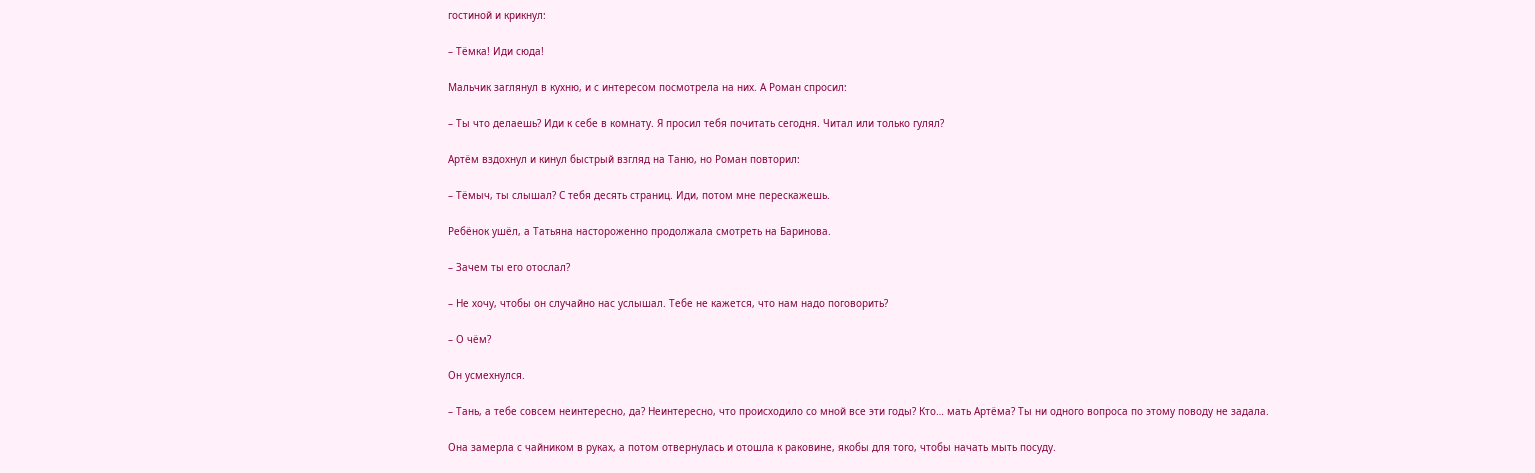гостиной и крикнул:

– Тёмка! Иди сюда!

Мальчик заглянул в кухню, и с интересом посмотрела на них. А Роман спросил:

– Ты что делаешь? Иди к себе в комнату. Я просил тебя почитать сегодня. Читал или только гулял?

Артём вздохнул и кинул быстрый взгляд на Таню, но Роман повторил:

– Тёмыч, ты слышал? С тебя десять страниц. Иди, потом мне перескажешь.

Ребёнок ушёл, а Татьяна настороженно продолжала смотреть на Баринова.

– Зачем ты его отослал?

– Не хочу, чтобы он случайно нас услышал. Тебе не кажется, что нам надо поговорить?

– О чём?

Он усмехнулся.

– Тань, а тебе совсем неинтересно, да? Неинтересно, что происходило со мной все эти годы? Кто… мать Артёма? Ты ни одного вопроса по этому поводу не задала.

Она замерла с чайником в руках, а потом отвернулась и отошла к раковине, якобы для того, чтобы начать мыть посуду.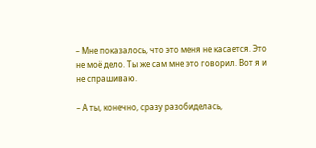– Мне показалось, что это меня не касается. Это не моё дело. Ты же сам мне это говорил. Вот я и не спрашиваю.

– А ты, конечно, сразу разобиделась,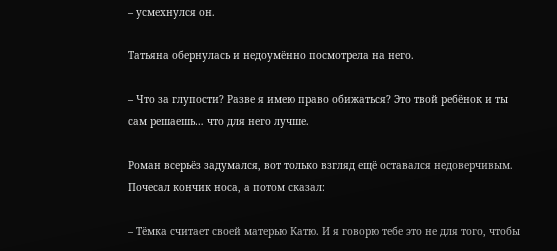– усмехнулся он.

Татьяна обернулась и недоумённо посмотрела на него.

– Что за глупости? Разве я имею право обижаться? Это твой ребёнок и ты сам решаешь… что для него лучше.

Роман всерьёз задумался, вот только взгляд ещё оставался недоверчивым. Почесал кончик носа, а потом сказал:

– Тёмка считает своей матерью Катю. И я говорю тебе это не для того, чтобы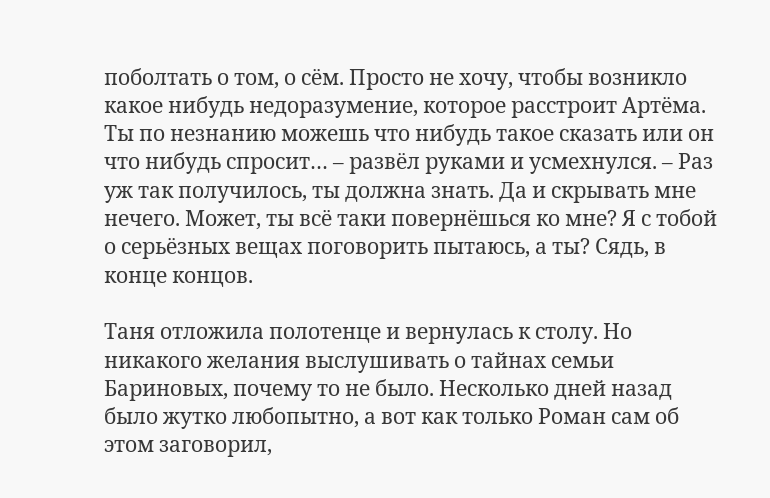поболтать о том, о сём. Просто не хочу, чтобы возникло какое нибудь недоразумение, которое расстроит Артёма. Ты по незнанию можешь что нибудь такое сказать или он что нибудь спросит… – развёл руками и усмехнулся. – Раз уж так получилось, ты должна знать. Да и скрывать мне нечего. Может, ты всё таки повернёшься ко мне? Я с тобой о серьёзных вещах поговорить пытаюсь, а ты? Сядь, в конце концов.

Таня отложила полотенце и вернулась к столу. Но никакого желания выслушивать о тайнах семьи Бариновых, почему то не было. Несколько дней назад было жутко любопытно, а вот как только Роман сам об этом заговорил,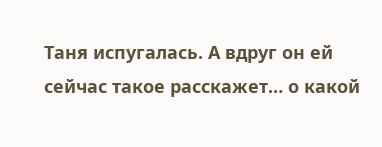Таня испугалась. А вдруг он ей сейчас такое расскажет… о какой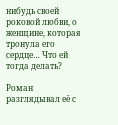нибудь своей роковой любви, о женщине, которая тронула его сердце… Что ей тогда делать?

Роман разглядывал её с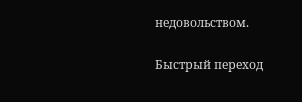недовольством.

Быстрый переход